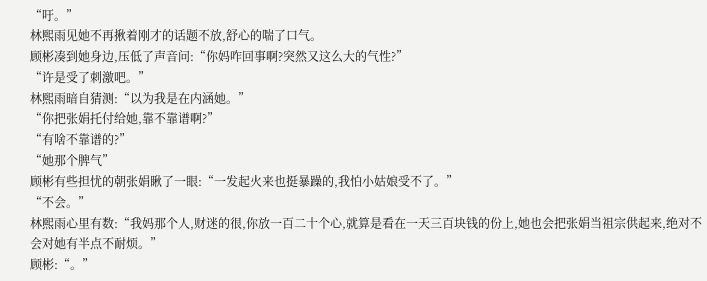“吁。”
林熙雨见她不再揪着刚才的话题不放,舒心的喘了口气。
顾彬凑到她身边,压低了声音问:“你妈咋回事啊?突然又这么大的气性?”
“许是受了刺激吧。”
林熙雨暗自猜测:“以为我是在内涵她。”
“你把张娟托付给她,靠不靠谱啊?”
“有啥不靠谱的?”
“她那个脾气”
顾彬有些担忧的朝张娟瞅了一眼:“一发起火来也挺暴躁的,我怕小姑娘受不了。”
“不会。”
林熙雨心里有数:“我妈那个人,财迷的很,你放一百二十个心,就算是看在一天三百块钱的份上,她也会把张娟当祖宗供起来,绝对不会对她有半点不耐烦。”
顾彬:“。”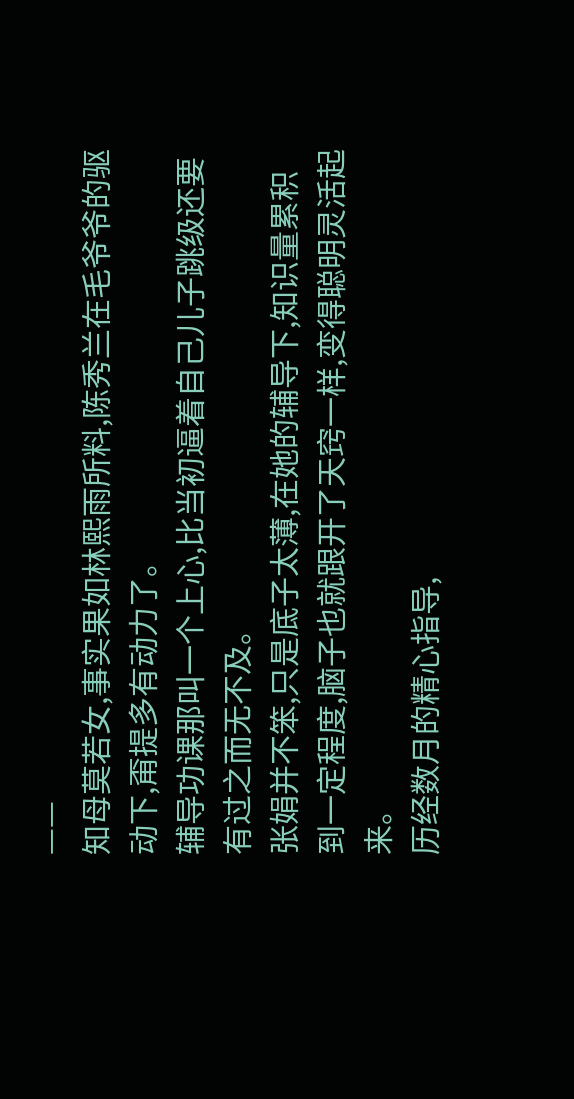——
知母莫若女,事实果如林熙雨所料,陈秀兰在毛爷爷的驱动下,甭提多有动力了。
辅导功课那叫一个上心,比当初逼着自己儿子跳级还要有过之而无不及。
张娟并不笨,只是底子太薄,在她的辅导下,知识量累积到一定程度,脑子也就跟开了天窍一样,变得聪明灵活起来。
历经数月的精心指导,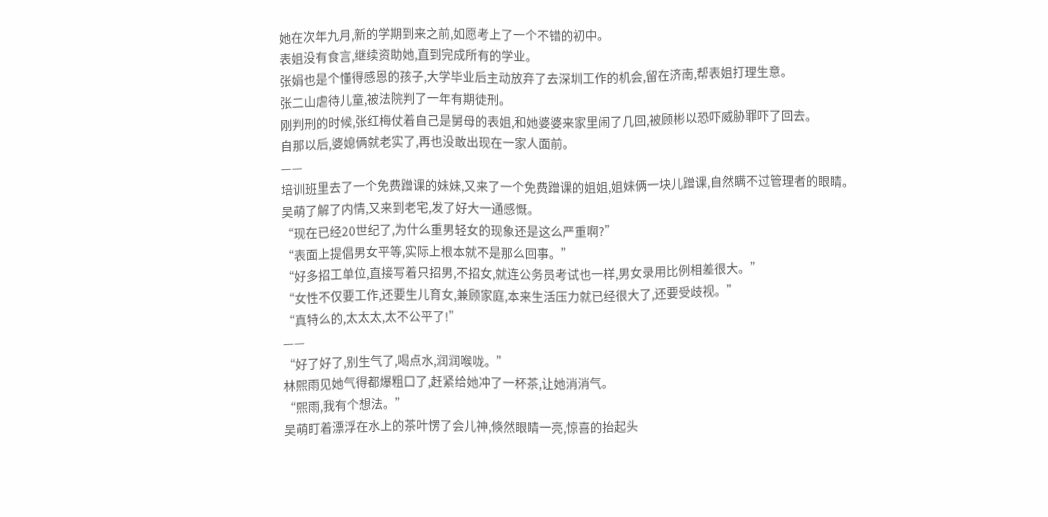她在次年九月,新的学期到来之前,如愿考上了一个不错的初中。
表姐没有食言,继续资助她,直到完成所有的学业。
张娟也是个懂得感恩的孩子,大学毕业后主动放弃了去深圳工作的机会,留在济南,帮表姐打理生意。
张二山虐待儿童,被法院判了一年有期徒刑。
刚判刑的时候,张红梅仗着自己是舅母的表姐,和她婆婆来家里闹了几回,被顾彬以恐吓威胁罪吓了回去。
自那以后,婆媳俩就老实了,再也没敢出现在一家人面前。
——
培训班里去了一个免费蹭课的妹妹,又来了一个免费蹭课的姐姐,姐妹俩一块儿蹭课,自然瞒不过管理者的眼睛。
吴萌了解了内情,又来到老宅,发了好大一通感慨。
“现在已经20世纪了,为什么重男轻女的现象还是这么严重啊?”
“表面上提倡男女平等,实际上根本就不是那么回事。”
“好多招工单位,直接写着只招男,不招女,就连公务员考试也一样,男女录用比例相差很大。”
“女性不仅要工作,还要生儿育女,兼顾家庭,本来生活压力就已经很大了,还要受歧视。”
“真特么的,太太太,太不公平了!”
——
“好了好了,别生气了,喝点水,润润喉咙。”
林熙雨见她气得都爆粗口了,赶紧给她冲了一杯茶,让她消消气。
“熙雨,我有个想法。”
吴萌盯着漂浮在水上的茶叶愣了会儿神,倏然眼睛一亮,惊喜的抬起头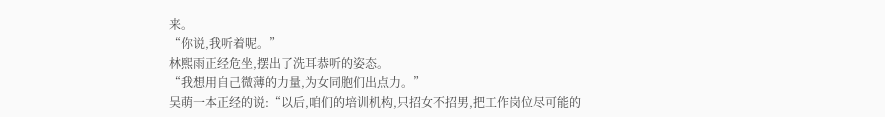来。
“你说,我听着呢。”
林熙雨正经危坐,摆出了洗耳恭听的姿态。
“我想用自己微薄的力量,为女同胞们出点力。”
吴萌一本正经的说:“以后,咱们的培训机构,只招女不招男,把工作岗位尽可能的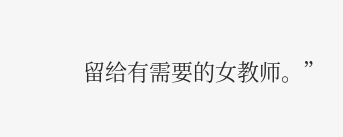留给有需要的女教师。”